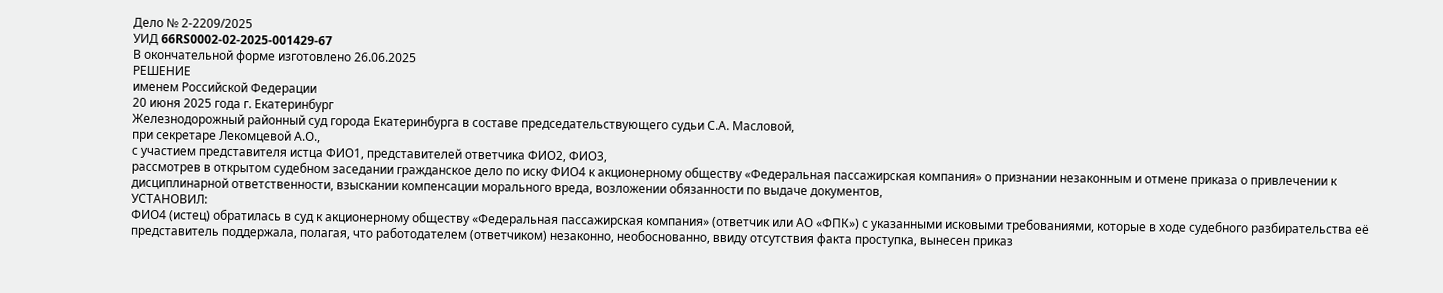Дело № 2-2209/2025
УИД 66RS0002-02-2025-001429-67
В окончательной форме изготовлено 26.06.2025
РЕШЕНИЕ
именем Российской Федерации
20 июня 2025 года г. Екатеринбург
Железнодорожный районный суд города Екатеринбурга в составе председательствующего судьи С.А. Масловой,
при секретаре Лекомцевой А.О.,
с участием представителя истца ФИО1, представителей ответчика ФИО2, ФИО3,
рассмотрев в открытом судебном заседании гражданское дело по иску ФИО4 к акционерному обществу «Федеральная пассажирская компания» о признании незаконным и отмене приказа о привлечении к дисциплинарной ответственности, взыскании компенсации морального вреда, возложении обязанности по выдаче документов,
УСТАНОВИЛ:
ФИО4 (истец) обратилась в суд к акционерному обществу «Федеральная пассажирская компания» (ответчик или АО «ФПК») с указанными исковыми требованиями, которые в ходе судебного разбирательства её представитель поддержала, полагая, что работодателем (ответчиком) незаконно, необоснованно, ввиду отсутствия факта проступка, вынесен приказ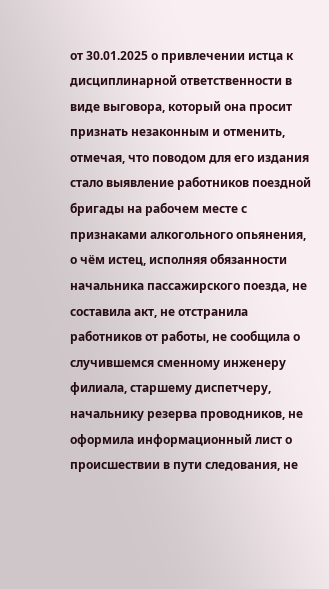от 30.01.2025 о привлечении истца к дисциплинарной ответственности в виде выговора, который она просит признать незаконным и отменить, отмечая, что поводом для его издания стало выявление работников поездной бригады на рабочем месте с признаками алкогольного опьянения, о чём истец, исполняя обязанности начальника пассажирского поезда, не составила акт, не отстранила работников от работы, не сообщила о случившемся сменному инженеру филиала, старшему диспетчеру, начальнику резерва проводников, не оформила информационный лист о происшествии в пути следования, не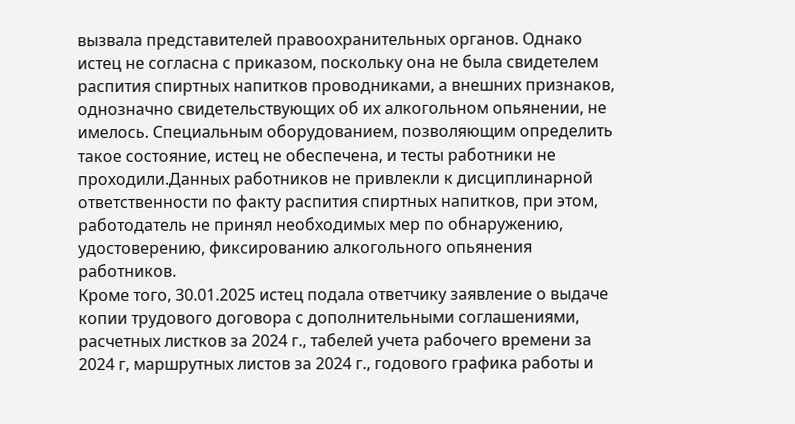вызвала представителей правоохранительных органов. Однако истец не согласна с приказом, поскольку она не была свидетелем распития спиртных напитков проводниками, а внешних признаков, однозначно свидетельствующих об их алкогольном опьянении, не имелось. Специальным оборудованием, позволяющим определить такое состояние, истец не обеспечена, и тесты работники не проходили.Данных работников не привлекли к дисциплинарной ответственности по факту распития спиртных напитков, при этом, работодатель не принял необходимых мер по обнаружению, удостоверению, фиксированию алкогольного опьянения работников.
Кроме того, 30.01.2025 истец подала ответчику заявление о выдаче копии трудового договора с дополнительными соглашениями, расчетных листков за 2024 г., табелей учета рабочего времени за 2024 г, маршрутных листов за 2024 г., годового графика работы и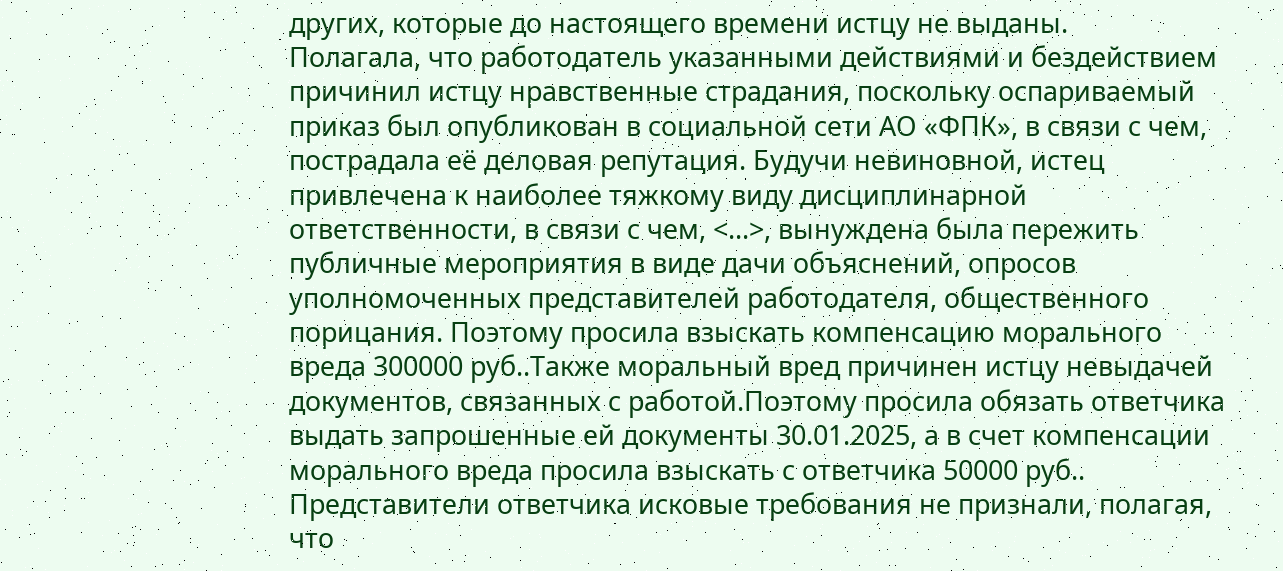других, которые до настоящего времени истцу не выданы.
Полагала, что работодатель указанными действиями и бездействием причинил истцу нравственные страдания, поскольку оспариваемый приказ был опубликован в социальной сети АО «ФПК», в связи с чем, пострадала её деловая репутация. Будучи невиновной, истец привлечена к наиболее тяжкому виду дисциплинарной ответственности, в связи с чем, <...>, вынуждена была пережить публичные мероприятия в виде дачи объяснений, опросов уполномоченных представителей работодателя, общественного порицания. Поэтому просила взыскать компенсацию морального вреда 300000 руб..Также моральный вред причинен истцу невыдачей документов, связанных с работой.Поэтому просила обязать ответчика выдать запрошенные ей документы 30.01.2025, а в счет компенсации морального вреда просила взыскать с ответчика 50000 руб..
Представители ответчика исковые требования не признали, полагая, что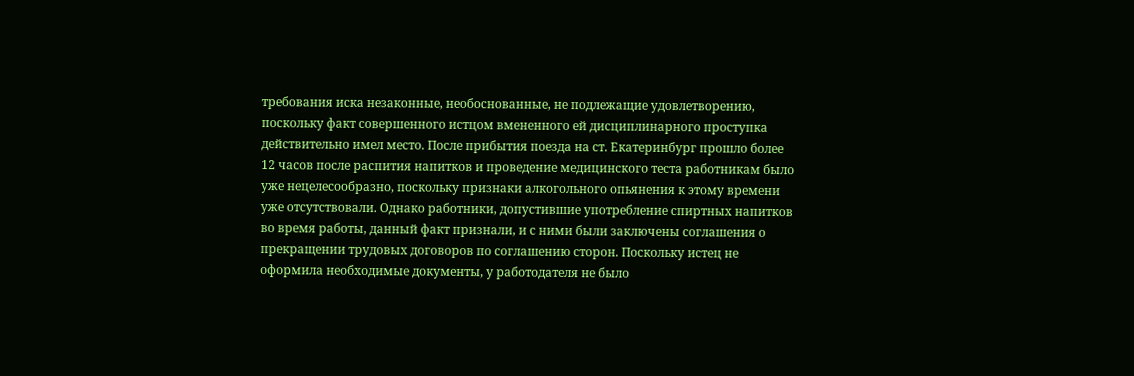требования иска незаконные, необоснованные, не подлежащие удовлетворению, поскольку факт совершенного истцом вмененного ей дисциплинарного проступка действительно имел место. После прибытия поезда на ст. Екатеринбург прошло более 12 часов после распития напитков и проведение медицинского теста работникам было уже нецелесообразно, поскольку признаки алкогольного опьянения к этому времени уже отсутствовали. Однако работники, допустившие употребление спиртных напитков во время работы, данный факт признали, и с ними были заключены соглашения о прекращении трудовых договоров по соглашению сторон. Поскольку истец не оформила необходимые документы, у работодателя не было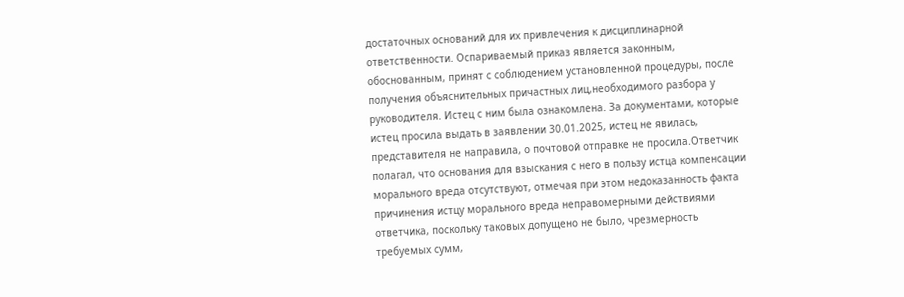достаточных оснований для их привлечения к дисциплинарной ответственности. Оспариваемый приказ является законным, обоснованным, принят с соблюдением установленной процедуры, после получения объяснительных причастных лиц,необходимого разбора у руководителя. Истец с ним была ознакомлена. За документами, которые истец просила выдать в заявлении 30.01.2025, истец не явилась, представителя не направила, о почтовой отправке не просила.Ответчик полагал, что основания для взыскания с него в пользу истца компенсации морального вреда отсутствуют, отмечая при этом недоказанность факта причинения истцу морального вреда неправомерными действиями ответчика, поскольку таковых допущено не было, чрезмерность требуемых сумм,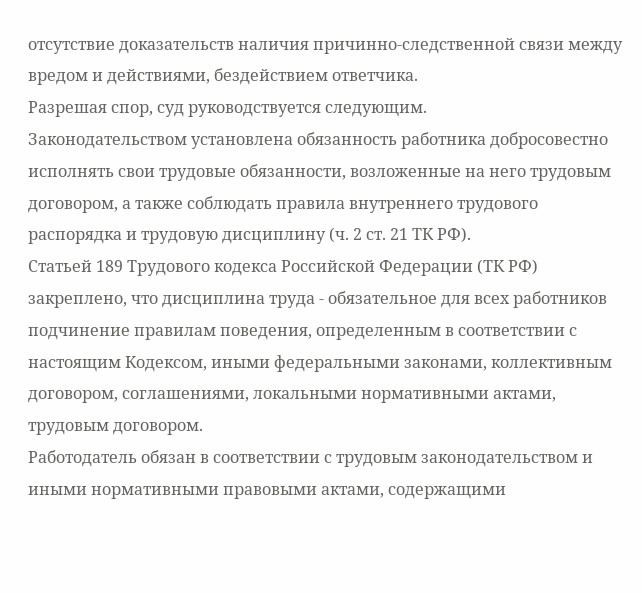отсутствие доказательств наличия причинно-следственной связи между вредом и действиями, бездействием ответчика.
Разрешая спор, суд руководствуется следующим.
Законодательством установлена обязанность работника добросовестно исполнять свои трудовые обязанности, возложенные на него трудовым договором, а также соблюдать правила внутреннего трудового распорядка и трудовую дисциплину (ч. 2 ст. 21 ТК РФ).
Статьей 189 Трудового кодекса Российской Федерации (ТК РФ) закреплено, что дисциплина труда - обязательное для всех работников подчинение правилам поведения, определенным в соответствии с настоящим Кодексом, иными федеральными законами, коллективным договором, соглашениями, локальными нормативными актами, трудовым договором.
Работодатель обязан в соответствии с трудовым законодательством и иными нормативными правовыми актами, содержащими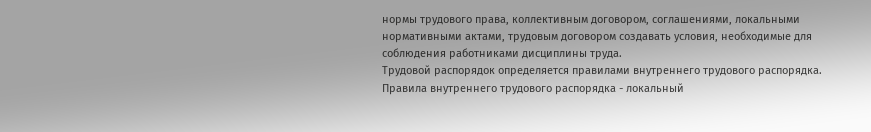нормы трудового права, коллективным договором, соглашениями, локальными нормативными актами, трудовым договором создавать условия, необходимые для соблюдения работниками дисциплины труда.
Трудовой распорядок определяется правилами внутреннего трудового распорядка.
Правила внутреннего трудового распорядка - локальный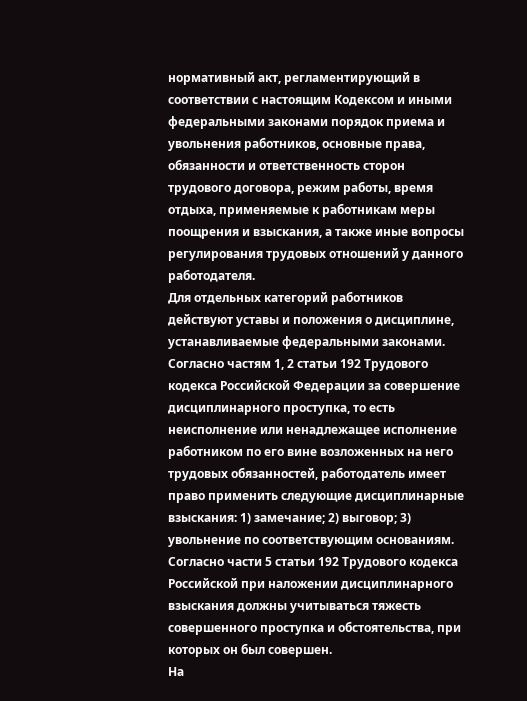нормативный акт, регламентирующий в соответствии с настоящим Кодексом и иными федеральными законами порядок приема и увольнения работников, основные права, обязанности и ответственность сторон трудового договора, режим работы, время отдыха, применяемые к работникам меры поощрения и взыскания, а также иные вопросы регулирования трудовых отношений у данного работодателя.
Для отдельных категорий работников действуют уставы и положения о дисциплине, устанавливаемые федеральными законами.
Согласно частям 1, 2 статьи 192 Трудового кодекса Российской Федерации за совершение дисциплинарного проступка, то есть неисполнение или ненадлежащее исполнение работником по его вине возложенных на него трудовых обязанностей, работодатель имеет право применить следующие дисциплинарные взыскания: 1) замечание; 2) выговор; 3) увольнение по соответствующим основаниям.
Согласно части 5 статьи 192 Трудового кодекса Российской при наложении дисциплинарного взыскания должны учитываться тяжесть совершенного проступка и обстоятельства, при которых он был совершен.
На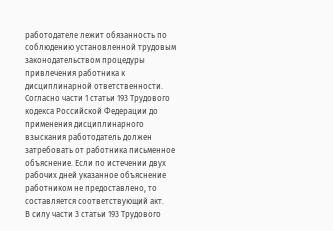работодателе лежит обязанность по соблюдению установленной трудовым законодательством процедуры привлечения работника к дисциплинарной ответственности.
Согласно части 1 статьи 193 Трудового кодекса Российской Федерации до применения дисциплинарного взыскания работодатель должен затребовать от работника письменное объяснение. Если по истечении двух рабочих дней указанное объяснение работником не предоставлено, то составляется соответствующий акт.
В силу части 3 статьи 193 Трудового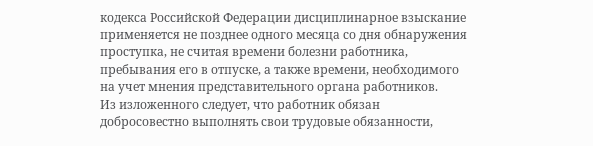кодекса Российской Федерации дисциплинарное взыскание применяется не позднее одного месяца со дня обнаружения проступка, не считая времени болезни работника, пребывания его в отпуске, а также времени, необходимого на учет мнения представительного органа работников.
Из изложенного следует, что работник обязан добросовестно выполнять свои трудовые обязанности,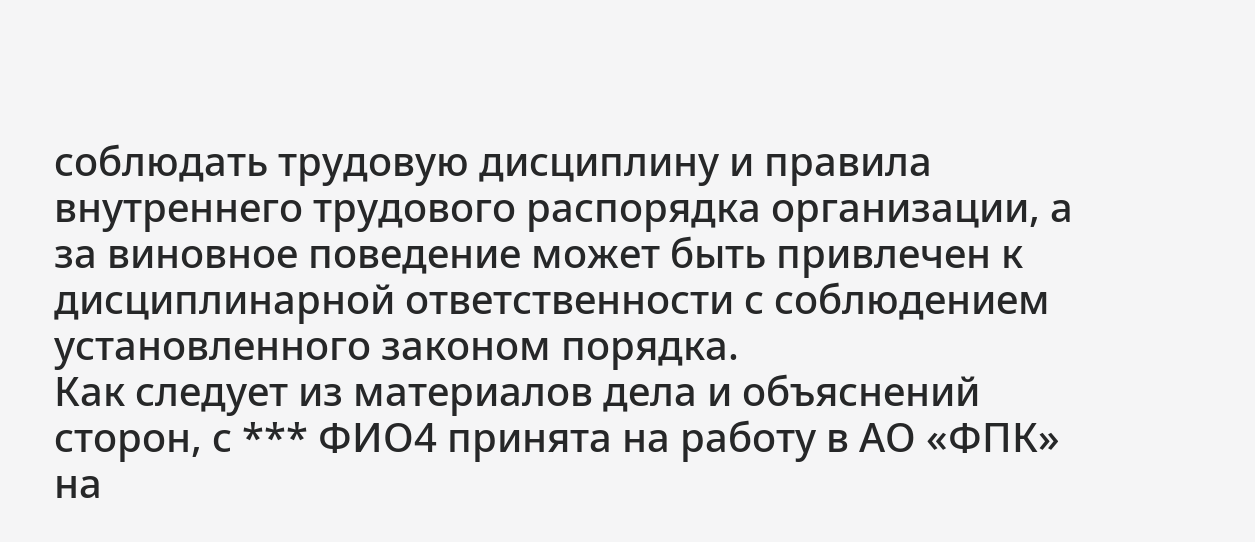соблюдать трудовую дисциплину и правила внутреннего трудового распорядка организации, а за виновное поведение может быть привлечен к дисциплинарной ответственности с соблюдением установленного законом порядка.
Как следует из материалов дела и объяснений сторон, с *** ФИО4 принята на работу в АО «ФПК» на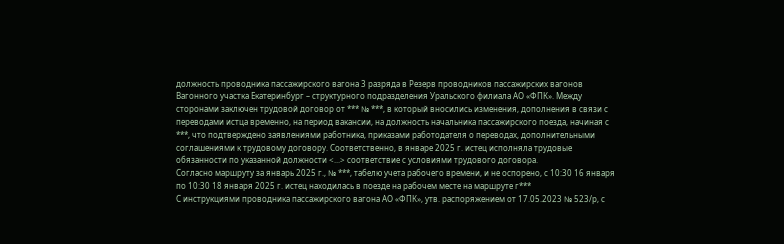должность проводника пассажирского вагона 3 разряда в Резерв проводников пассажирских вагонов Вагонного участка Екатеринбург – структурного подразделения Уральского филиала АО «ФПК». Между сторонами заключен трудовой договор от *** № ***, в который вносились изменения, дополнения в связи с переводами истца временно, на период вакансии, на должность начальника пассажирского поезда, начиная с ***, что подтверждено заявлениями работника, приказами работодателя о переводах, дополнительными соглашениями к трудовому договору. Соответственно, в январе 2025 г. истец исполняла трудовые обязанности по указанной должности <...> соответствие с условиями трудового договора.
Согласно маршруту за январь 2025 г., № ***, табелю учета рабочего времени, и не оспорено, с 10:30 16 января по 10:30 18 января 2025 г. истец находилась в поезде на рабочем месте на маршруте г***
С инструкциями проводника пассажирского вагона АО «ФПК», утв. распоряжением от 17.05.2023 № 523/р, с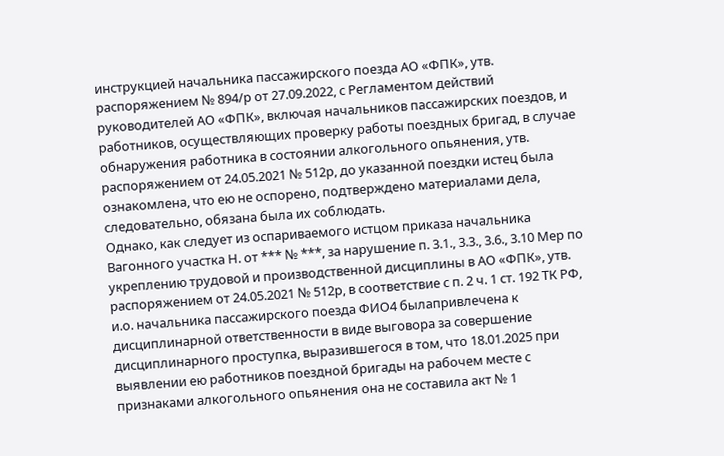инструкцией начальника пассажирского поезда АО «ФПК», утв. распоряжением № 894/р от 27.09.2022, с Регламентом действий руководителей АО «ФПК», включая начальников пассажирских поездов, и работников, осуществляющих проверку работы поездных бригад, в случае обнаружения работника в состоянии алкогольного опьянения, утв. распоряжением от 24.05.2021 № 512р, до указанной поездки истец была ознакомлена, что ею не оспорено, подтверждено материалами дела, следовательно, обязана была их соблюдать.
Однако, как следует из оспариваемого истцом приказа начальника Вагонного участка Н. от *** № ***, за нарушение п. 3.1., 3.3., 3.6., 3.10 Мер по укреплению трудовой и производственной дисциплины в АО «ФПК», утв. распоряжением от 24.05.2021 № 512р, в соответствие с п. 2 ч. 1 ст. 192 ТК РФ, и.о. начальника пассажирского поезда ФИО4 былапривлечена к дисциплинарной ответственности в виде выговора за совершение дисциплинарного проступка, выразившегося в том, что 18.01.2025 при выявлении ею работников поездной бригады на рабочем месте с признаками алкогольного опьянения она не составила акт № 1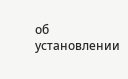об установлении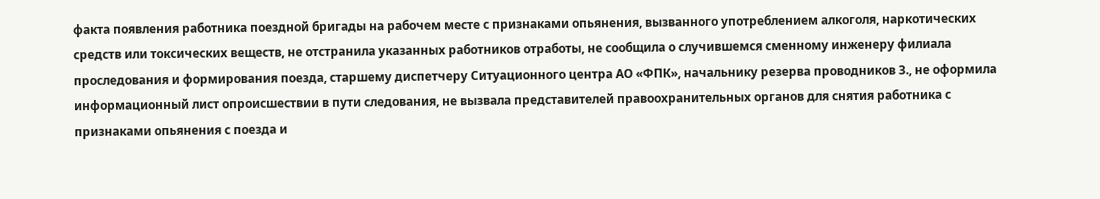факта появления работника поездной бригады на рабочем месте с признаками опьянения, вызванного употреблением алкоголя, наркотических средств или токсических веществ, не отстранила указанных работников отработы, не сообщила о случившемся сменному инженеру филиала проследования и формирования поезда, старшему диспетчеру Ситуационного центра АО «ФПК», начальнику резерва проводников З., не оформила информационный лист опроисшествии в пути следования, не вызвала представителей правоохранительных органов для снятия работника с признаками опьянения с поезда и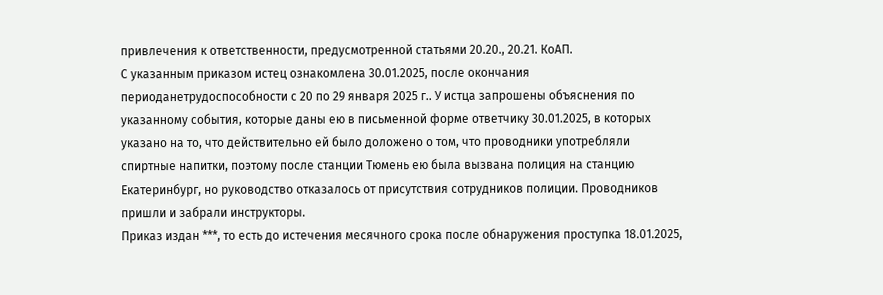привлечения к ответственности, предусмотренной статьями 20.20., 20.21. КоАП.
С указанным приказом истец ознакомлена 30.01.2025, после окончания периоданетрудоспособности с 20 по 29 января 2025 г.. У истца запрошены объяснения по указанному события, которые даны ею в письменной форме ответчику 30.01.2025, в которых указано на то, что действительно ей было доложено о том, что проводники употребляли спиртные напитки, поэтому после станции Тюмень ею была вызвана полиция на станцию Екатеринбург, но руководство отказалось от присутствия сотрудников полиции. Проводников пришли и забрали инструкторы.
Приказ издан ***, то есть до истечения месячного срока после обнаружения проступка 18.01.2025,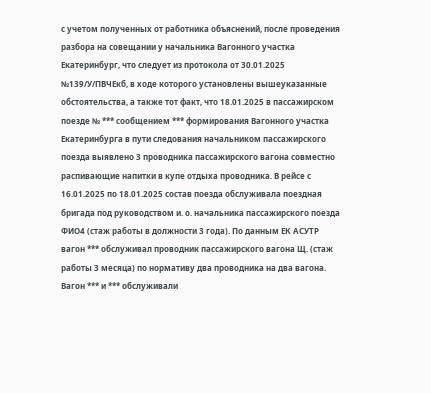с учетом полученных от работника объяснений, после проведения разбора на совещании у начальника Вагонного участка Екатеринбург, что следует из протокола от 30.01.2025 №139/У/ПВЧЕкб, в ходе которого установлены вышеуказанные обстоятельства, а также тот факт, что 18.01.2025 в пассажирском поезде № *** сообщением *** формирования Вагонного участка Екатеринбурга в пути следования начальником пассажирского поезда выявлено 3 проводника пассажирского вагона совместно распивающие напитки в купе отдыха проводника. В рейсе с 16.01.2025 по 18.01.2025 состав поезда обслуживала поездная бригада под руководством и. о. начальника пассажирского поезда ФИО4 (стаж работы в должности 3 года). По данным ЕК АСУТР вагон *** обслуживал проводник пассажирского вагона Щ. (стаж работы 3 месяца) по нормативу два проводника на два вагона. Вагон *** и *** обслуживали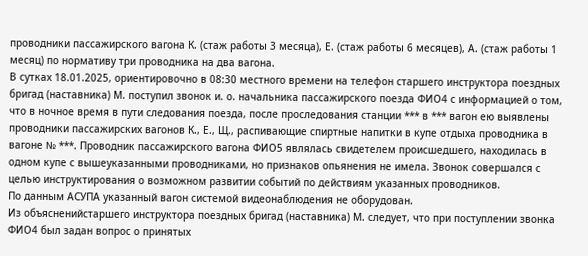проводники пассажирского вагона К. (стаж работы 3 месяца), Е. (стаж работы 6 месяцев), А. (стаж работы 1 месяц) по нормативу три проводника на два вагона.
В сутках 18.01.2025, ориентировочно в 08:30 местного времени на телефон старшего инструктора поездных бригад (наставника) М. поступил звонок и. о. начальника пассажирского поезда ФИО4 с информацией о том, что в ночное время в пути следования поезда, после проследования станции *** в *** вагон ею выявлены проводники пассажирских вагонов К., Е., Щ., распивающие спиртные напитки в купе отдыха проводника в вагоне № ***. Проводник пассажирского вагона ФИО5 являлась свидетелем происшедшего, находилась в одном купе с вышеуказанными проводниками, но признаков опьянения не имела. Звонок совершался с целью инструктирования о возможном развитии событий по действиям указанных проводников.
По данным АСУПА указанный вагон системой видеонаблюдения не оборудован.
Из объясненийстаршего инструктора поездных бригад (наставника) М. следует, что при поступлении звонка ФИО4 был задан вопрос о принятых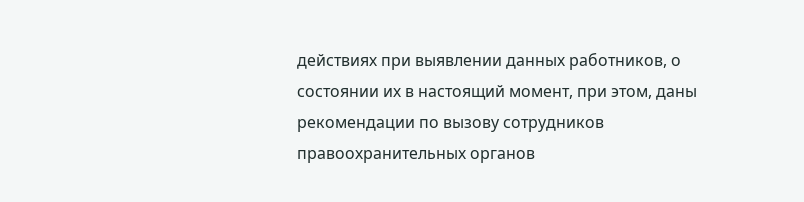действиях при выявлении данных работников, о состоянии их в настоящий момент, при этом, даны рекомендации по вызову сотрудников правоохранительных органов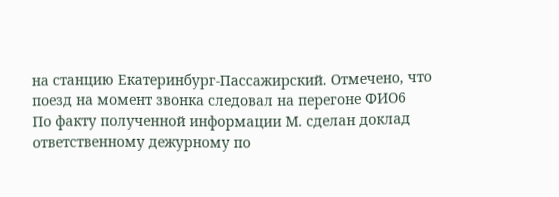на станцию Екатеринбург-Пассажирский. Отмечено, что поезд на момент звонка следовал на перегоне ФИО6
По факту полученной информации М. сделан доклад ответственному дежурному по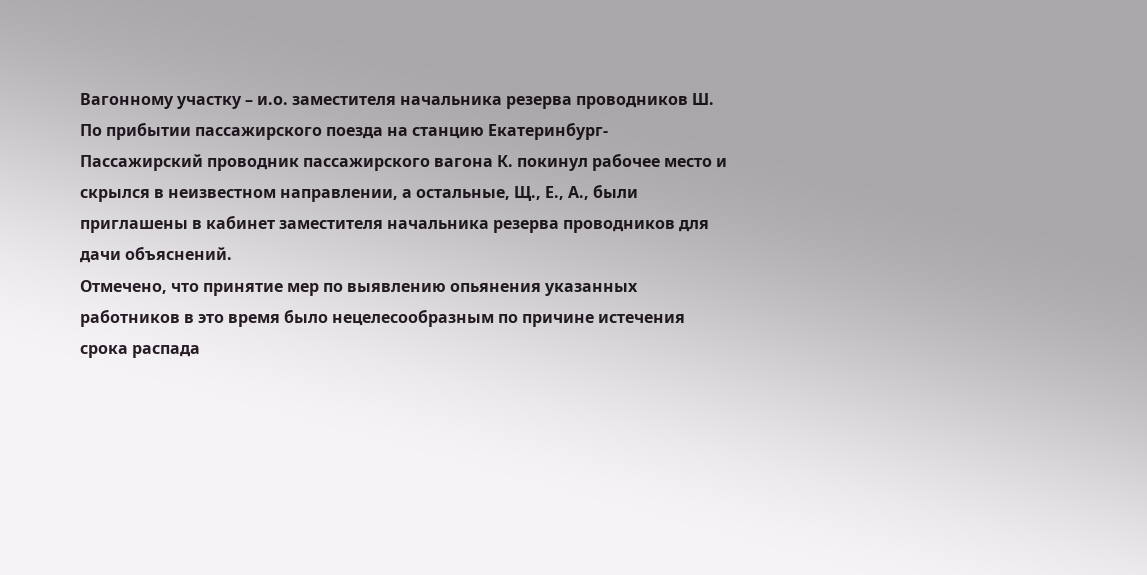Вагонному участку – и.о. заместителя начальника резерва проводников Ш.
По прибытии пассажирского поезда на станцию Екатеринбург-Пассажирский проводник пассажирского вагона К. покинул рабочее место и скрылся в неизвестном направлении, а остальные, Щ., Е., А., были приглашены в кабинет заместителя начальника резерва проводников для дачи объяснений.
Отмечено, что принятие мер по выявлению опьянения указанных работников в это время было нецелесообразным по причине истечения срока распада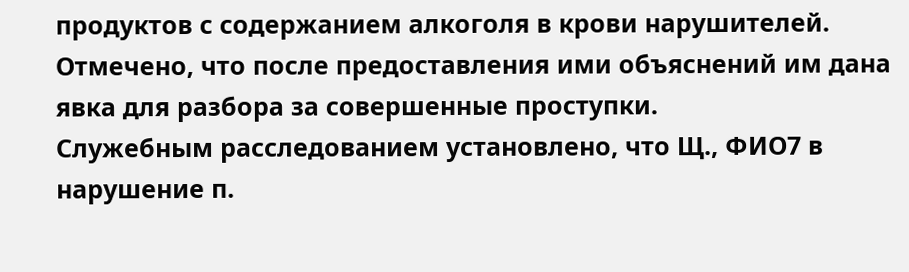продуктов с содержанием алкоголя в крови нарушителей.
Отмечено, что после предоставления ими объяснений им дана явка для разбора за совершенные проступки.
Служебным расследованием установлено, что Щ., ФИО7 в нарушение п.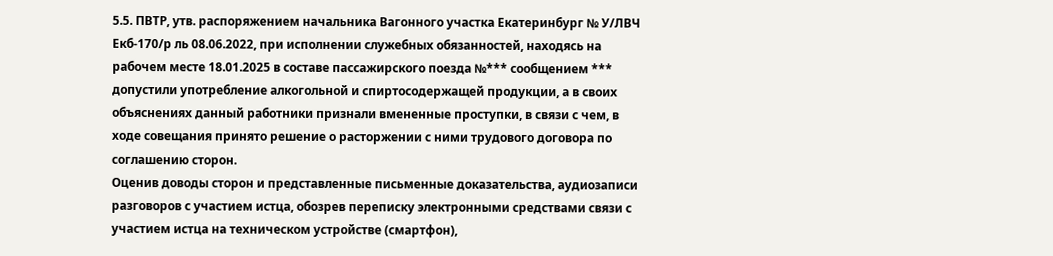5.5. ПВТР, утв. распоряжением начальника Вагонного участка Екатеринбург № У/ЛВЧ Екб-170/р ль 08.06.2022, при исполнении служебных обязанностей, находясь на рабочем месте 18.01.2025 в составе пассажирского поезда №*** сообщением *** допустили употребление алкогольной и спиртосодержащей продукции, а в своих объяснениях данный работники признали вмененные проступки, в связи с чем, в ходе совещания принято решение о расторжении с ними трудового договора по соглашению сторон.
Оценив доводы сторон и представленные письменные доказательства, аудиозаписи разговоров с участием истца, обозрев переписку электронными средствами связи с участием истца на техническом устройстве (смартфон),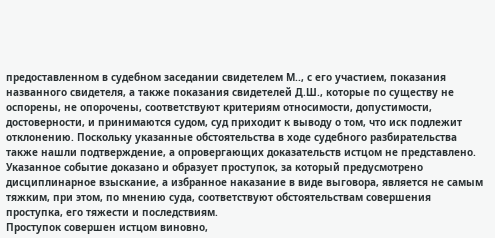предоставленном в судебном заседании свидетелем М.., с его участием, показания названного свидетеля, а также показания свидетелей Д.Ш., которые по существу не оспорены, не опорочены, соответствуют критериям относимости, допустимости, достоверности, и принимаются судом, суд приходит к выводу о том, что иск подлежит отклонению. Поскольку указанные обстоятельства в ходе судебного разбирательства также нашли подтверждение, а опровергающих доказательств истцом не представлено. Указанное событие доказано и образует проступок, за который предусмотрено дисциплинарное взыскание, а избранное наказание в виде выговора, является не самым тяжким, при этом, по мнению суда, соответствуют обстоятельствам совершения проступка, его тяжести и последствиям.
Проступок совершен истцом виновно,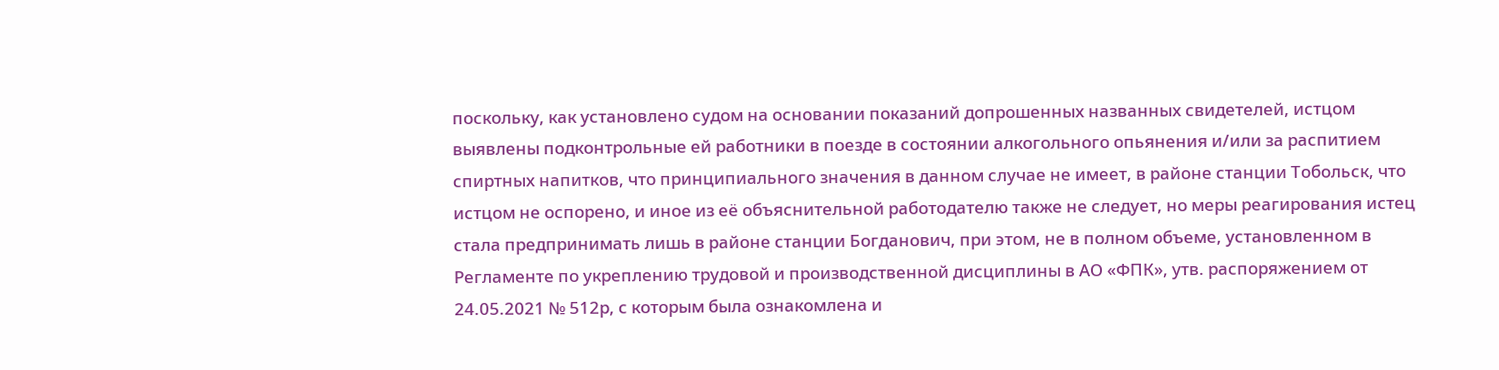поскольку, как установлено судом на основании показаний допрошенных названных свидетелей, истцом выявлены подконтрольные ей работники в поезде в состоянии алкогольного опьянения и/или за распитием спиртных напитков, что принципиального значения в данном случае не имеет, в районе станции Тобольск, что истцом не оспорено, и иное из её объяснительной работодателю также не следует, но меры реагирования истец стала предпринимать лишь в районе станции Богданович, при этом, не в полном объеме, установленном в Регламенте по укреплению трудовой и производственной дисциплины в АО «ФПК», утв. распоряжением от 24.05.2021 № 512р, с которым была ознакомлена и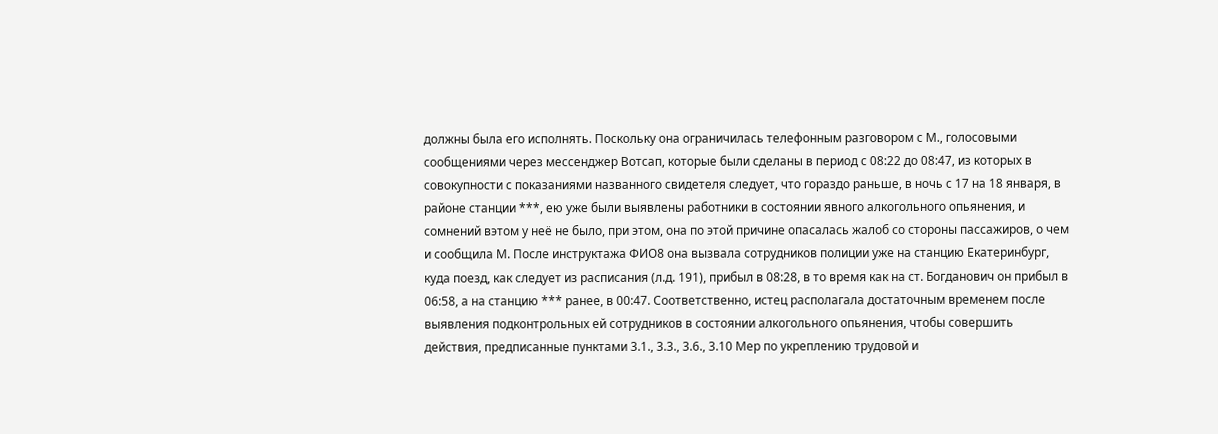должны была его исполнять. Поскольку она ограничилась телефонным разговором с М., голосовыми сообщениями через мессенджер Вотсап, которые были сделаны в период с 08:22 до 08:47, из которых в совокупности с показаниями названного свидетеля следует, что гораздо раньше, в ночь с 17 на 18 января, в районе станции ***, ею уже были выявлены работники в состоянии явного алкогольного опьянения, и сомнений вэтом у неё не было, при этом, она по этой причине опасалась жалоб со стороны пассажиров, о чем и сообщила М. После инструктажа ФИО8 она вызвала сотрудников полиции уже на станцию Екатеринбург, куда поезд, как следует из расписания (л.д. 191), прибыл в 08:28, в то время как на ст. Богданович он прибыл в 06:58, а на станцию *** ранее, в 00:47. Соответственно, истец располагала достаточным временем после выявления подконтрольных ей сотрудников в состоянии алкогольного опьянения, чтобы совершить действия, предписанные пунктами 3.1., 3.3., 3.6., 3.10 Мер по укреплению трудовой и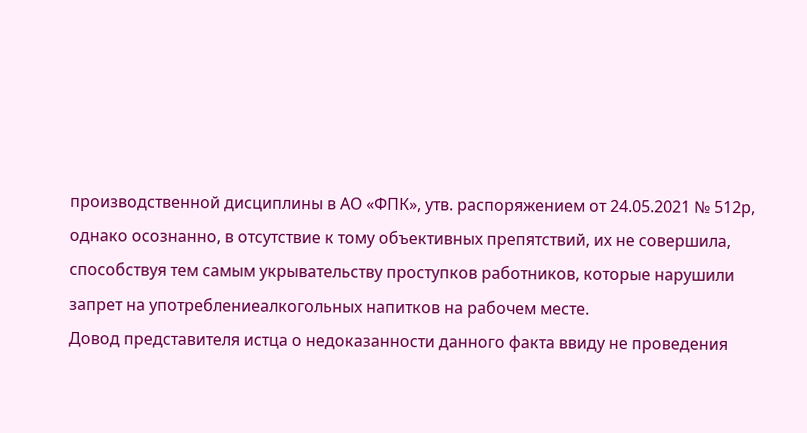производственной дисциплины в АО «ФПК», утв. распоряжением от 24.05.2021 № 512р, однако осознанно, в отсутствие к тому объективных препятствий, их не совершила, способствуя тем самым укрывательству проступков работников, которые нарушили запрет на употреблениеалкогольных напитков на рабочем месте.
Довод представителя истца о недоказанности данного факта ввиду не проведения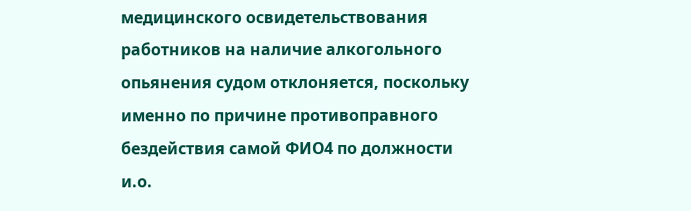медицинского освидетельствования работников на наличие алкогольного опьянения судом отклоняется, поскольку именно по причине противоправного бездействия самой ФИО4 по должности и.о.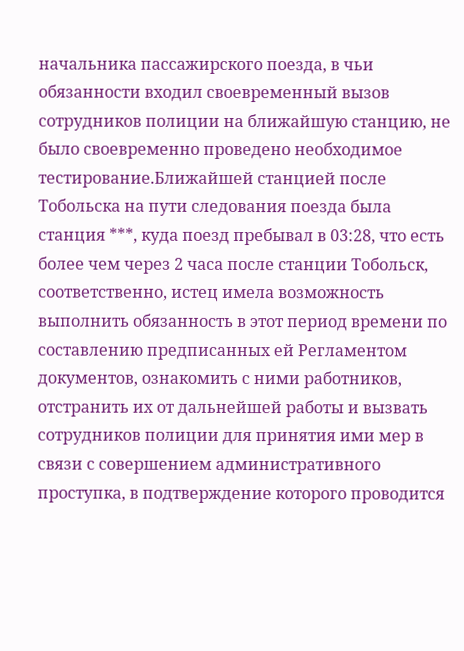начальника пассажирского поезда, в чьи обязанности входил своевременный вызов сотрудников полиции на ближайшую станцию, не было своевременно проведено необходимое тестирование.Ближайшей станцией после Тобольска на пути следования поезда была станция ***, куда поезд пребывал в 03:28, что есть более чем через 2 часа после станции Тобольск, соответственно, истец имела возможность выполнить обязанность в этот период времени по составлению предписанных ей Регламентом документов, ознакомить с ними работников, отстранить их от дальнейшей работы и вызвать сотрудников полиции для принятия ими мер в связи с совершением административного проступка, в подтверждение которого проводится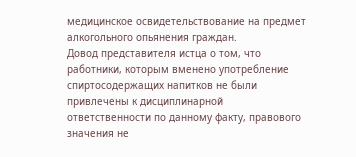медицинское освидетельствование на предмет алкогольного опьянения граждан.
Довод представителя истца о том, что работники, которым вменено употребление спиртосодержащих напитков не были привлечены к дисциплинарной ответственности по данному факту, правового значения не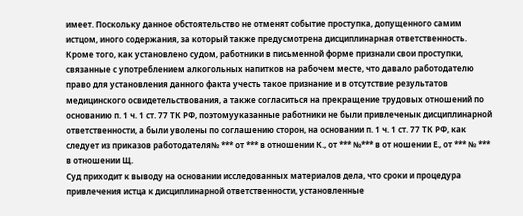имеет. Поскольку данное обстоятельство не отменят событие проступка, допущенного самим истцом, иного содержания, за который также предусмотрена дисциплинарная ответственность.
Кроме того, как установлено судом, работники в письменной форме признали свои проступки, связанные с употреблением алкогольных напитков на рабочем месте, что давало работодателю право для установления данного факта учесть такое признание и в отсутствие результатов медицинского освидетельствования, а также согласиться на прекращение трудовых отношений по основанию п. 1 ч. 1 ст. 77 ТК РФ, поэтомууказанные работники не были привлеченык дисциплинарной ответственности, а были уволены по соглашению сторон, на основании п. 1 ч. 1 ст. 77 ТК РФ, как следует из приказов работодателя№ *** от *** в отношении К., от *** №*** в от ношении Е., от *** № *** в отношении Щ.
Суд приходит к выводу на основании исследованных материалов дела, что сроки и процедура привлечения истца к дисциплинарной ответственности, установленные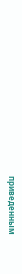приведенным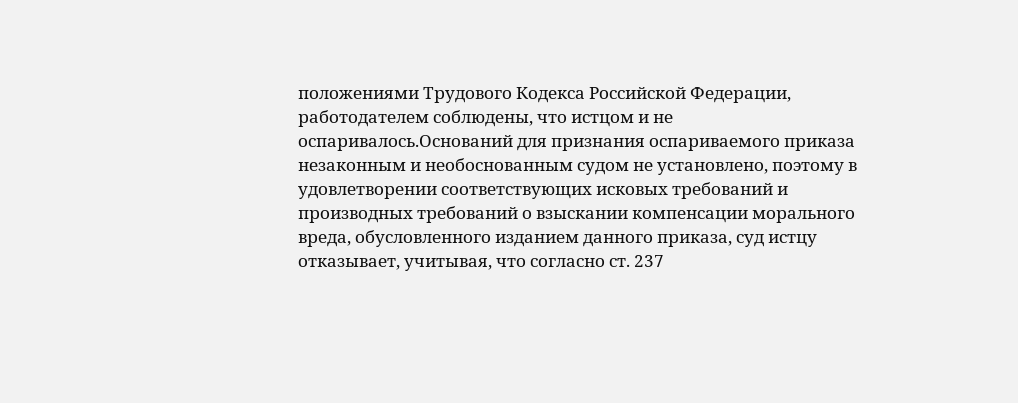положениями Трудового Кодекса Российской Федерации, работодателем соблюдены, что истцом и не оспаривалось.Оснований для признания оспариваемого приказа незаконным и необоснованным судом не установлено, поэтому в удовлетворении соответствующих исковых требований и производных требований о взыскании компенсации морального вреда, обусловленного изданием данного приказа, суд истцу отказывает, учитывая, что согласно ст. 237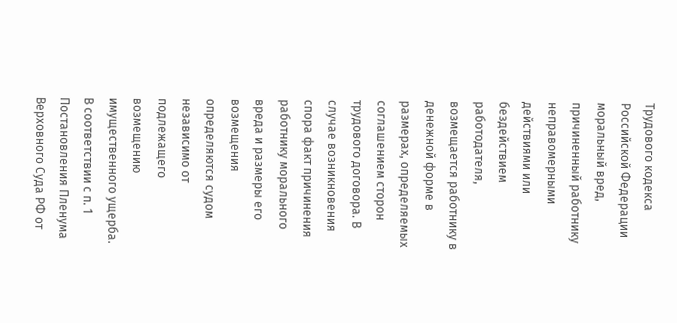Трудового кодекса Российской Федерации моральный вред, причиненный работнику неправомерными действиями или бездействием работодателя, возмещается работнику в денежной форме в размерах, определяемых соглашением сторон трудового договора. В случае возникновения спора факт причинения работнику морального вреда и размеры его возмещения определяются судом независимо от подлежащего возмещению имущественного ущерба.
В соответствии с п. 1 Постановления Пленума Верховного Суда РФ от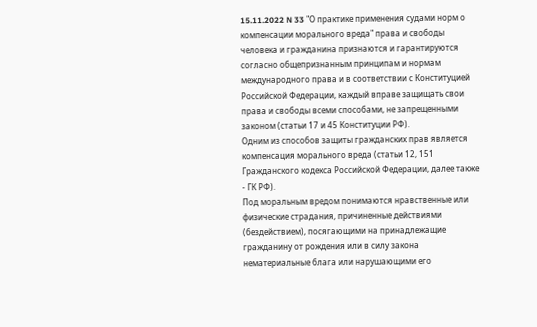15.11.2022 N 33 "О практике применения судами норм о компенсации морального вреда" права и свободы человека и гражданина признаются и гарантируются согласно общепризнанным принципам и нормам международного права и в соответствии с Конституцией Российской Федерации, каждый вправе защищать свои права и свободы всеми способами, не запрещенными законом (статьи 17 и 45 Конституции РФ).
Одним из способов защиты гражданских прав является компенсация морального вреда (статьи 12, 151 Гражданского кодекса Российской Федерации, далее также - ГК РФ).
Под моральным вредом понимаются нравственные или физические страдания, причиненные действиями (бездействием), посягающими на принадлежащие гражданину от рождения или в силу закона нематериальные блага или нарушающими его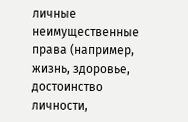личные неимущественные права (например, жизнь, здоровье, достоинство личности,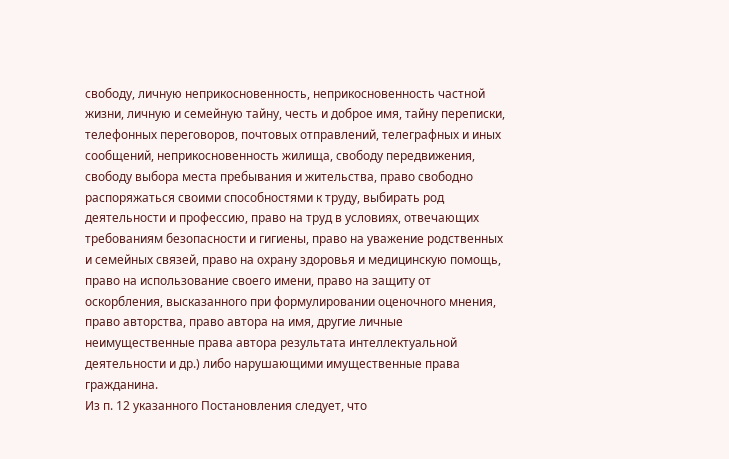свободу, личную неприкосновенность, неприкосновенность частной жизни, личную и семейную тайну, честь и доброе имя, тайну переписки, телефонных переговоров, почтовых отправлений, телеграфных и иных сообщений, неприкосновенность жилища, свободу передвижения, свободу выбора места пребывания и жительства, право свободно распоряжаться своими способностями к труду, выбирать род деятельности и профессию, право на труд в условиях, отвечающих требованиям безопасности и гигиены, право на уважение родственных и семейных связей, право на охрану здоровья и медицинскую помощь, право на использование своего имени, право на защиту от оскорбления, высказанного при формулировании оценочного мнения, право авторства, право автора на имя, другие личные неимущественные права автора результата интеллектуальной деятельности и др.) либо нарушающими имущественные права гражданина.
Из п. 12 указанного Постановления следует, что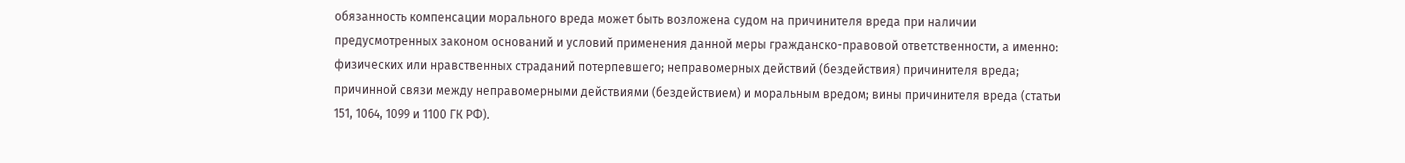обязанность компенсации морального вреда может быть возложена судом на причинителя вреда при наличии предусмотренных законом оснований и условий применения данной меры гражданско-правовой ответственности, а именно: физических или нравственных страданий потерпевшего; неправомерных действий (бездействия) причинителя вреда; причинной связи между неправомерными действиями (бездействием) и моральным вредом; вины причинителя вреда (статьи 151, 1064, 1099 и 1100 ГК РФ).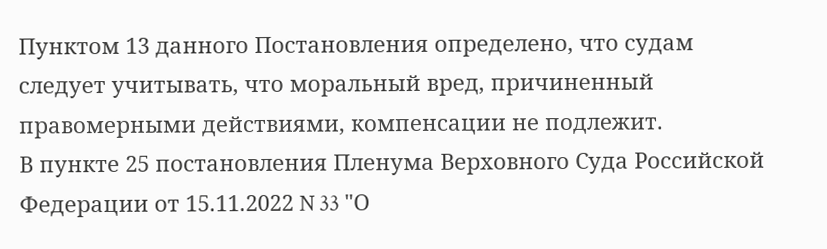Пунктом 13 данного Постановления определено, что судам следует учитывать, что моральный вред, причиненный правомерными действиями, компенсации не подлежит.
В пункте 25 постановления Пленума Верховного Суда Российской Федерации от 15.11.2022 N 33 "О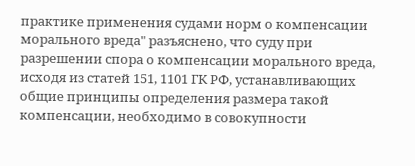практике применения судами норм о компенсации морального вреда" разъяснено, что суду при разрешении спора о компенсации морального вреда, исходя из статей 151, 1101 ГК РФ, устанавливающих общие принципы определения размера такой компенсации, необходимо в совокупности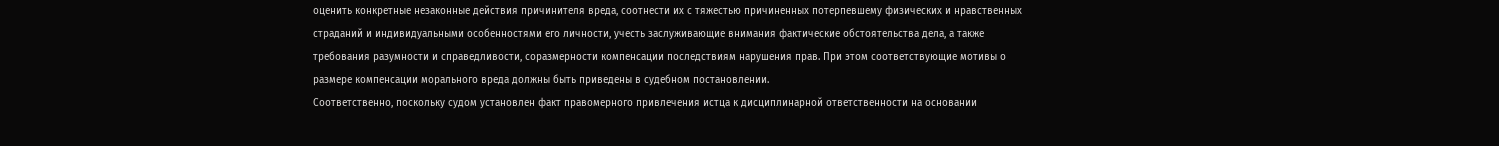оценить конкретные незаконные действия причинителя вреда, соотнести их с тяжестью причиненных потерпевшему физических и нравственных страданий и индивидуальными особенностями его личности, учесть заслуживающие внимания фактические обстоятельства дела, а также требования разумности и справедливости, соразмерности компенсации последствиям нарушения прав. При этом соответствующие мотивы о размере компенсации морального вреда должны быть приведены в судебном постановлении.
Соответственно, поскольку судом установлен факт правомерного привлечения истца к дисциплинарной ответственности на основании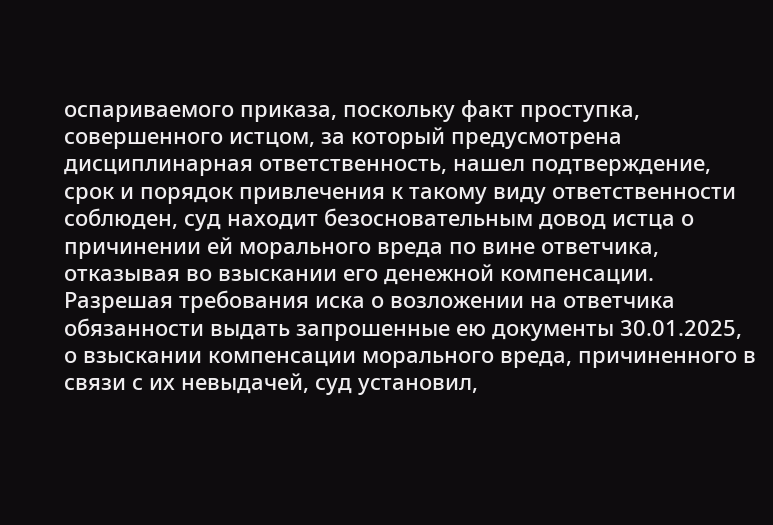оспариваемого приказа, поскольку факт проступка, совершенного истцом, за который предусмотрена дисциплинарная ответственность, нашел подтверждение, срок и порядок привлечения к такому виду ответственности соблюден, суд находит безосновательным довод истца о причинении ей морального вреда по вине ответчика, отказывая во взыскании его денежной компенсации.
Разрешая требования иска о возложении на ответчика обязанности выдать запрошенные ею документы 30.01.2025, о взыскании компенсации морального вреда, причиненного в связи с их невыдачей, суд установил,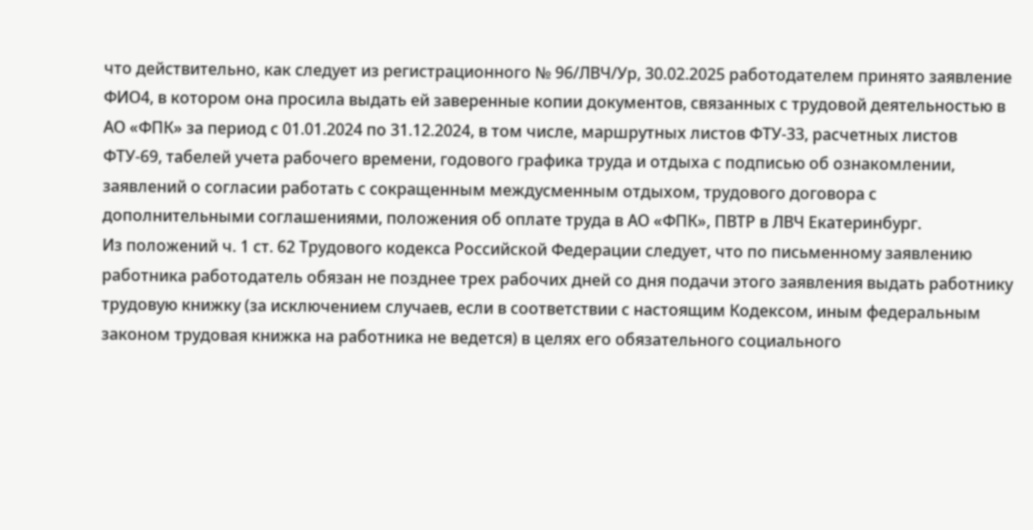что действительно, как следует из регистрационного № 96/ЛВЧ/Ур, 30.02.2025 работодателем принято заявление ФИО4, в котором она просила выдать ей заверенные копии документов, связанных с трудовой деятельностью в АО «ФПК» за период с 01.01.2024 по 31.12.2024, в том числе, маршрутных листов ФТУ-33, расчетных листов ФТУ-69, табелей учета рабочего времени, годового графика труда и отдыха с подписью об ознакомлении, заявлений о согласии работать с сокращенным междусменным отдыхом, трудового договора с дополнительными соглашениями, положения об оплате труда в АО «ФПК», ПВТР в ЛВЧ Екатеринбург.
Из положений ч. 1 ст. 62 Трудового кодекса Российской Федерации следует, что по письменному заявлению работника работодатель обязан не позднее трех рабочих дней со дня подачи этого заявления выдать работнику трудовую книжку (за исключением случаев, если в соответствии с настоящим Кодексом, иным федеральным законом трудовая книжка на работника не ведется) в целях его обязательного социального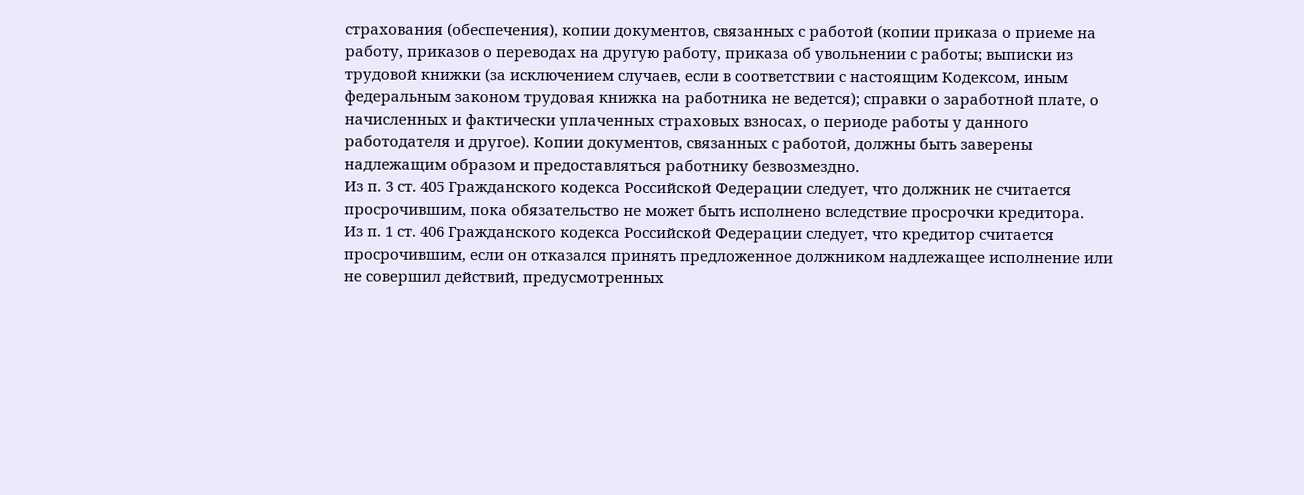страхования (обеспечения), копии документов, связанных с работой (копии приказа о приеме на работу, приказов о переводах на другую работу, приказа об увольнении с работы; выписки из трудовой книжки (за исключением случаев, если в соответствии с настоящим Кодексом, иным федеральным законом трудовая книжка на работника не ведется); справки о заработной плате, о начисленных и фактически уплаченных страховых взносах, о периоде работы у данного работодателя и другое). Копии документов, связанных с работой, должны быть заверены надлежащим образом и предоставляться работнику безвозмездно.
Из п. 3 ст. 405 Гражданского кодекса Российской Федерации следует, что должник не считается просрочившим, пока обязательство не может быть исполнено вследствие просрочки кредитора.
Из п. 1 ст. 406 Гражданского кодекса Российской Федерации следует, что кредитор считается просрочившим, если он отказался принять предложенное должником надлежащее исполнение или не совершил действий, предусмотренных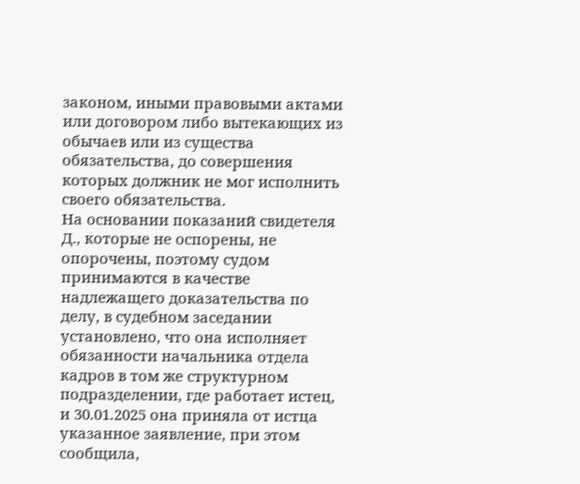законом, иными правовыми актами или договором либо вытекающих из обычаев или из существа обязательства, до совершения которых должник не мог исполнить своего обязательства.
На основании показаний свидетеля Д., которые не оспорены, не опорочены, поэтому судом принимаются в качестве надлежащего доказательства по делу, в судебном заседании установлено, что она исполняет обязанности начальника отдела кадров в том же структурном подразделении, где работает истец, и 30.01.2025 она приняла от истца указанное заявление, при этом сообщила,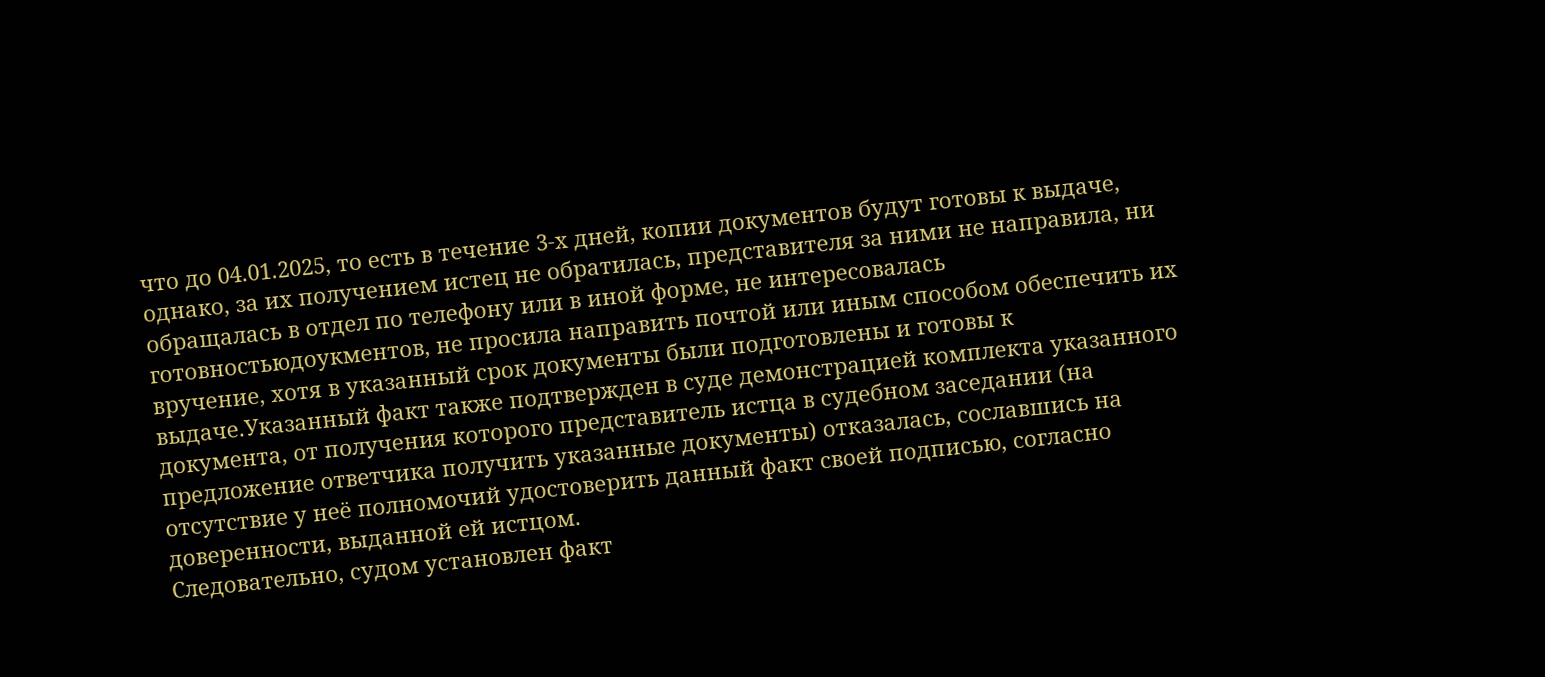что до 04.01.2025, то есть в течение 3-х дней, копии документов будут готовы к выдаче, однако, за их получением истец не обратилась, представителя за ними не направила, ни обращалась в отдел по телефону или в иной форме, не интересовалась готовностьюдоукментов, не просила направить почтой или иным способом обеспечить их вручение, хотя в указанный срок документы были подготовлены и готовы к выдаче.Указанный факт также подтвержден в суде демонстрацией комплекта указанного документа, от получения которого представитель истца в судебном заседании (на предложение ответчика получить указанные документы) отказалась, сославшись на отсутствие у неё полномочий удостоверить данный факт своей подписью, согласно доверенности, выданной ей истцом.
Следовательно, судом установлен факт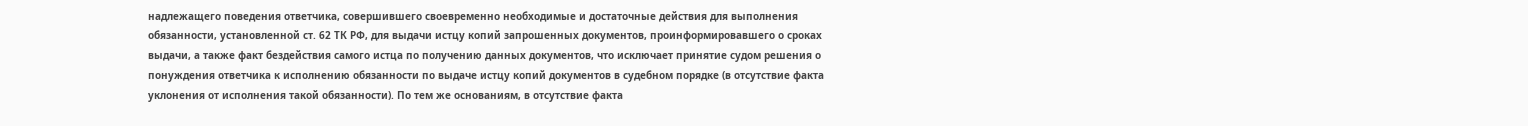надлежащего поведения ответчика, совершившего своевременно необходимые и достаточные действия для выполнения обязанности, установленной ст. 62 ТК РФ, для выдачи истцу копий запрошенных документов, проинформировавшего о сроках выдачи, а также факт бездействия самого истца по получению данных документов, что исключает принятие судом решения о понуждения ответчика к исполнению обязанности по выдаче истцу копий документов в судебном порядке (в отсутствие факта уклонения от исполнения такой обязанности). По тем же основаниям, в отсутствие факта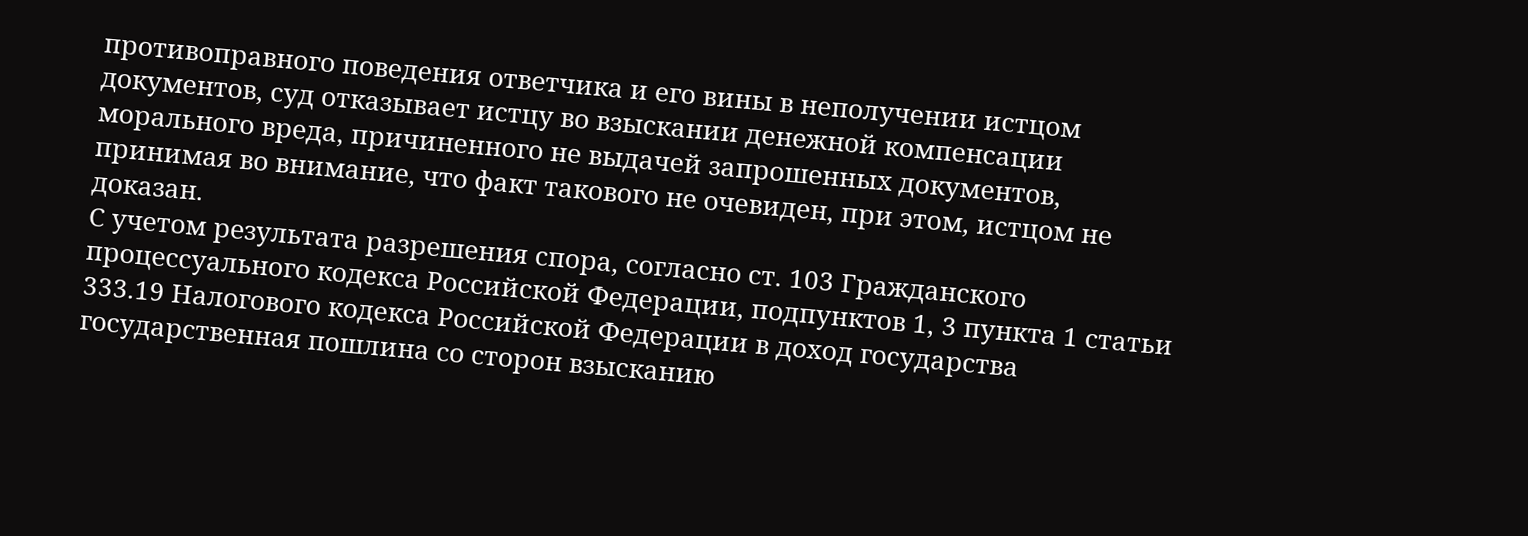противоправного поведения ответчика и его вины в неполучении истцом документов, суд отказывает истцу во взыскании денежной компенсации морального вреда, причиненного не выдачей запрошенных документов, принимая во внимание, что факт такового не очевиден, при этом, истцом не доказан.
С учетом результата разрешения спора, согласно ст. 103 Гражданского процессуального кодекса Российской Федерации, подпунктов 1, 3 пункта 1 статьи 333.19 Налогового кодекса Российской Федерации в доход государства государственная пошлина со сторон взысканию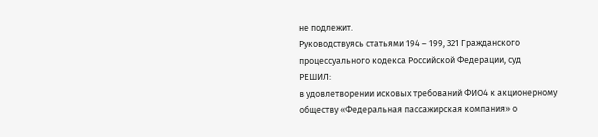не подлежит.
Руководствуясь статьями 194 – 199, 321 Гражданского процессуального кодекса Российской Федерации, суд
РЕШИЛ:
в удовлетворении исковых требований ФИО4 к акционерному обществу «Федеральная пассажирская компания» о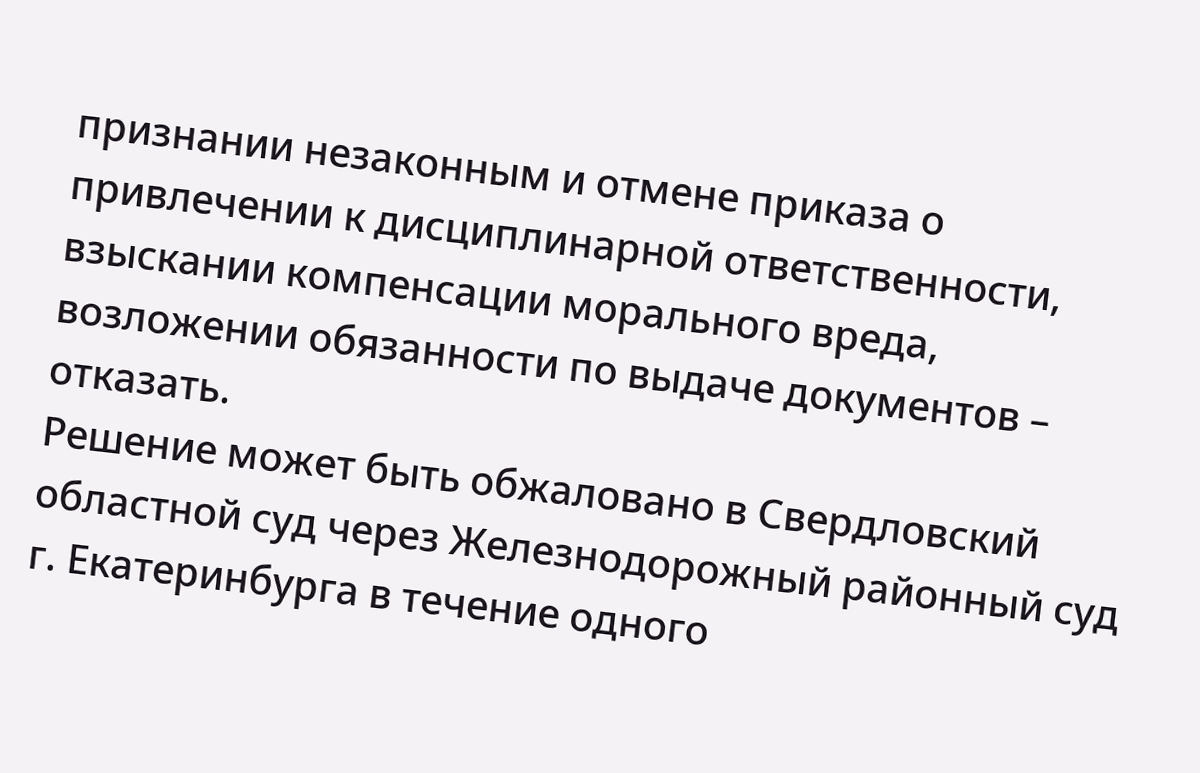признании незаконным и отмене приказа о привлечении к дисциплинарной ответственности, взыскании компенсации морального вреда, возложении обязанности по выдаче документов – отказать.
Решение может быть обжаловано в Свердловский областной суд через Железнодорожный районный суд г. Екатеринбурга в течение одного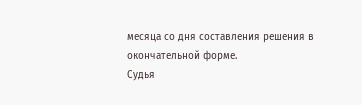месяца со дня составления решения в окончательной форме.
Судья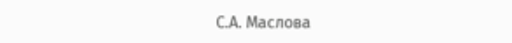С.А. Маслова